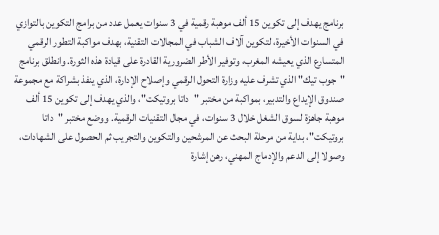برنامج يهدف إلى تكوين 15 ألف موهبة رقمية في 3 سنوات يعمل عدد من برامج التكوين بالتوازي في السنوات الأخيرة، لتكوين آلاف الشباب في المجالات التقنية، بهدف مواكبة التطور الرقمي المتسارع الذي يعيشه المغرب، وتوفير الأطر الضرورية القادرة على قيادة هذه الثورة. وانطلق برنامج "جوب تيك" الذي تشرف عليه وزارة التحول الرقمي وإصلاح الإدارة، الذي ينفذ بشراكة مع مجموعة صندوق الإيداع والتدبير، بمواكبة من مختبر "داتا بروتيكت"، والذي يهدف إلى تكوين 15 ألف موهبة جاهزة لسوق الشغل خلال 3 سنوات، في مجال التقنيات الرقمية. ووضع مختبر "داتا بروتيكت"، بداية من مرحلة البحث عن المرشحين والتكوين والتجريب ثم الحصول على الشهادات، وصولا إلى الدعم والإدماج المهني، رهن إشارة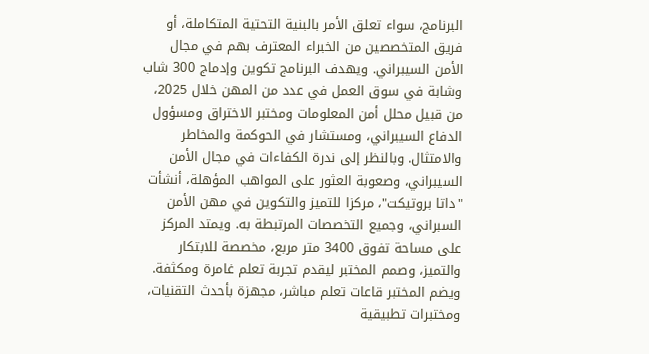البرنامج، سواء تعلق الأمر بالبنية التحتية المتكاملة، أو فريق المتخصصين من الخبراء المعترف بهم في مجال الأمن السيبراني. ويهدف البرنامج تكوين وإدماج 300 شاب وشابة في سوق العمل في عدد من المهن خلال 2025، من قبيل محلل أمن المعلومات ومختبر الاختراق ومسؤول الدفاع السيبراني، ومستشار في الحوكمة والمخاطر والامتثال. وبالنظر إلى ندرة الكفاءات في مجال الأمن السيبراني، وصعوبة العثور على المواهب المؤهلة، أنشأت "داتا بروتيكت"، مركزا للتميز والتكوين في مهن الأمن السبراني، وجميع التخصصات المرتبطة به. ويمتد المركز على مساحة تفوق 3400 متر مربع، مخصصة للابتكار والتميز، وصمم المختبر ليقدم تجربة تعلم غامرة ومكثفة. ويضم المختبر قاعات تعلم مباشر، مجهزة بأحدث التقنيات، ومختبرات تطبيقية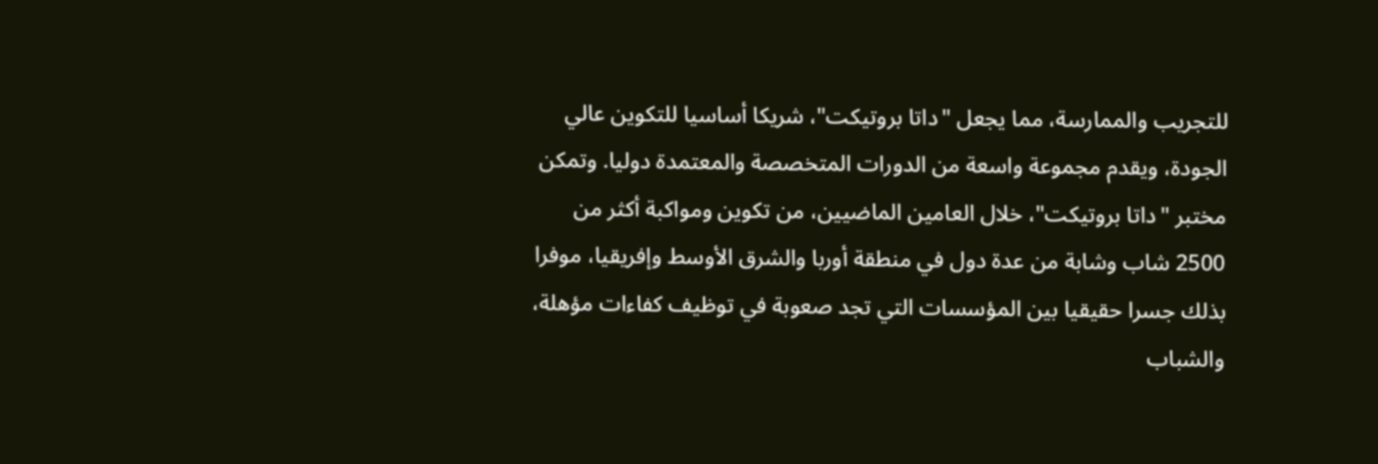للتجريب والممارسة، مما يجعل "داتا بروتيكت"، شريكا أساسيا للتكوين عالي الجودة، ويقدم مجموعة واسعة من الدورات المتخصصة والمعتمدة دوليا. وتمكن مختبر "داتا بروتيكت"، خلال العامين الماضيين، من تكوين ومواكبة أكثر من 2500 شاب وشابة من عدة دول في منطقة أوربا والشرق الأوسط وإفريقيا، موفرا بذلك جسرا حقيقيا بين المؤسسات التي تجد صعوبة في توظيف كفاءات مؤهلة، والشباب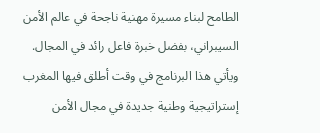الطامح لبناء مسيرة مهنية ناجحة في عالم الأمن السيبراني، بفضل خبرة فاعل رائد في المجال. ويأتي هذا البرنامج في وقت أطلق فيها المغرب إستراتيجية وطنية جديدة في مجال الأمن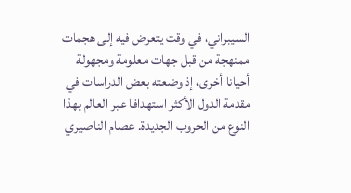السيبراني، في وقت يتعرض فيه إلى هجمات ممنهجة من قبل جهات معلومة ومجهولة أحيانا أخرى، إذ وضعته بعض الدراسات في مقدمة الدول الأكثر استهدافا عبر العالم بهذا النوع من الحروب الجديدة. عصام الناصيري